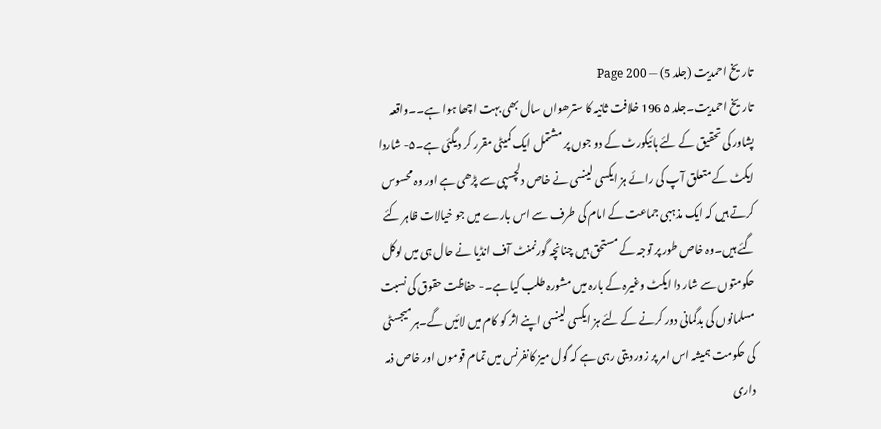تاریخ احمدیت (جلد 5) — Page 200
تاریخ احمدیت۔جلد ۵ 196 خلافت ثانیہ کا سترھواں سال بھی بہت اچھا ہوا ہے۔۔واقعہ پشاور کی تحقیق کے لئے ہائیکورٹ کے دو جوں پر مشتمل ایک کمیٹی مقرر کر دیگئی ہے۔۵- شاردا ایکٹ کے متعلق آپ کی رائے ہز ایکسی لینسی نے خاص دلچسپی سے پڑھی ہے اور وہ محسوس کرتے ہیں کہ ایک مذہبی جماعت کے امام کی طرف سے اس بارے میں جو خیالات ظاہر کئے گئے ہیں۔وہ خاص طور پر توجہ کے مستحق ہیں چنانچہ گورنمنٹ آف انڈیا نے حال ہی میں لوکل حکومتوں سے شار دا ایکٹ وغیرہ کے بارہ میں مشورہ طلب کیا ہے۔- حفاظت حقوق کی نسبت مسلمانوں کی بدگمانی دور کرنے کے لئے ہز ایکسی لینسی اپنے اثر کو کام میں لائیں گے۔ہر میجسٹی کی حکومت ہمیشہ اس امر پر زور دیتی رہی ہے کہ گول میز کانفرنس میں تمام قوموں اور خاص ذمہ داری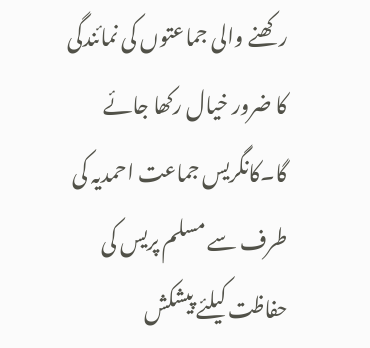رکھنے والی جماعتوں کی نمائندگی کا ضرور خیال رکھا جائے گا۔کانگریس جماعت احمدیہ کی طرف سے مسلم پریس کی حفاظت کیلئے پیشکش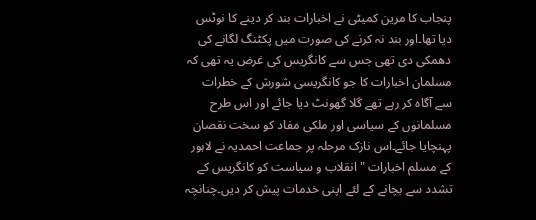پنجاب کا مرین کمیٹی نے اخبارات بند کر دینے کا نوٹس دیا تھا۔اور بند نہ کرنے کی صورت میں پکٹنگ لگانے کی دھمکی دی تھی جس سے کانگریس کی غرض یہ تھی کہ مسلمان اخبارات کا جو کانگریسی شورش کے خطرات سے آگاہ کر رہے تھے گلا گھونٹ دیا جائے اور اس طرح مسلمانوں کے سیاسی اور ملکی مفاد کو سخت نقصان پہنچایا جائے۔اس نازک مرحلہ پر جماعت احمدیہ نے لاہور کے مسلم اخبارات " انقلاب و سیاست کو کانگریس کے تشدد سے بچانے کے لئے اپنی خدمات پیش کر دیں۔چنانچہ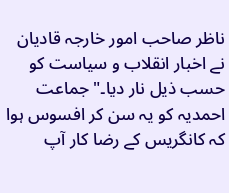ناظر صاحب امور خارجہ قادیان نے اخبار انقلاب و سیاست کو حسب ذیل نار دیا۔" جماعت احمدیہ کو یہ سن کر افسوس ہوا کہ کانگریس کے رضا کار آپ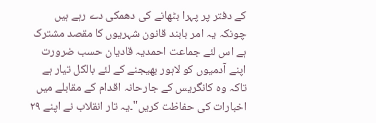کے دفتر پر پہرا بٹھانے کی دھمکی دے رہے ہیں چونکہ یہ امر بابند قانون شہریوں کا مقصد مشترک ہے اس لئے جماعت احمدیہ قادیان حسب ضرورت اپنے آدمیوں کو لاہور بھیجنے کے لئے بالکل تیار ہے تاکہ وہ کانگریس کے جارحانہ اقدام کے مقابلے میں اخبارات کی حفاظت کریں"۔یہ تار انقلاب نے اپنے ۲۹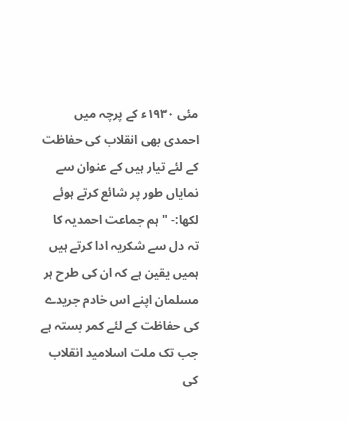مئی ۱۹۳۰ء کے پرچہ میں احمدی بھی انقلاب کی حفاظت کے لئے تیار ہیں کے عنوان سے نمایاں طور پر شائع کرتے ہوئے لکھا:- " ہم جماعت احمدیہ کا تہ دل سے شکریہ ادا کرتے ہیں ہمیں یقین ہے کہ ان کی طرح ہر مسلمان اپنے اس خادم جریدے کی حفاظت کے لئے کمر بستہ ہے جب تک ملت اسلامید انقلاب کی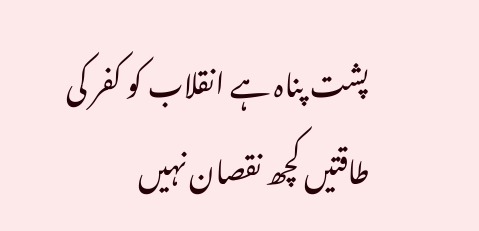پشت پناہ ہے انقلاب کو کفر کی طاقتیں کچھ نقصان نہیں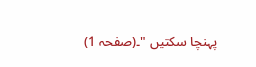پہنچا سکتیں "۔(صفحہ 1)